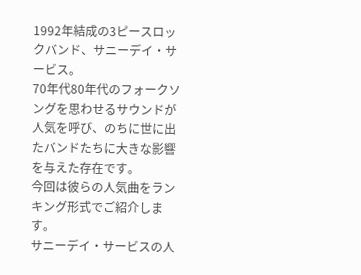1992年結成の3ピースロックバンド、サニーデイ・サービス。
70年代80年代のフォークソングを思わせるサウンドが人気を呼び、のちに世に出たバンドたちに大きな影響を与えた存在です。
今回は彼らの人気曲をランキング形式でご紹介します。
サニーデイ・サービスの人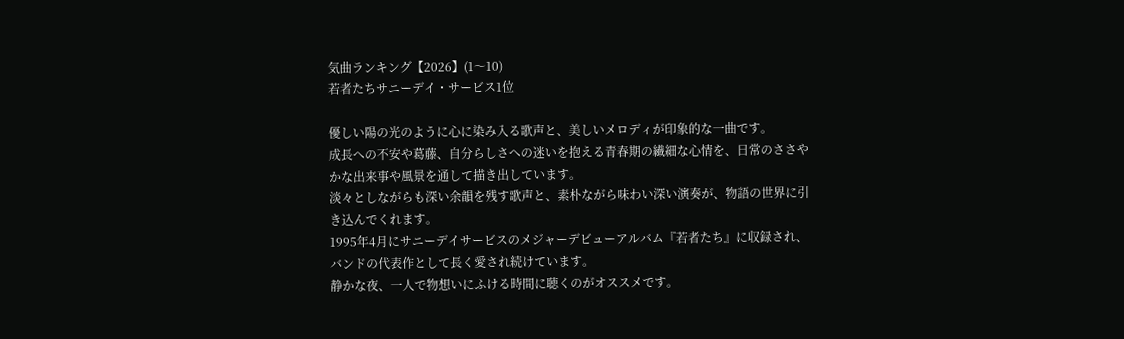気曲ランキング【2026】(1〜10)
若者たちサニーデイ・サービス1位

優しい陽の光のように心に染み入る歌声と、美しいメロディが印象的な一曲です。
成長への不安や葛藤、自分らしさへの迷いを抱える青春期の繊細な心情を、日常のささやかな出来事や風景を通して描き出しています。
淡々としながらも深い余韻を残す歌声と、素朴ながら味わい深い演奏が、物語の世界に引き込んでくれます。
1995年4月にサニーデイサービスのメジャーデビューアルバム『若者たち』に収録され、バンドの代表作として長く愛され続けています。
静かな夜、一人で物想いにふける時間に聴くのがオススメです。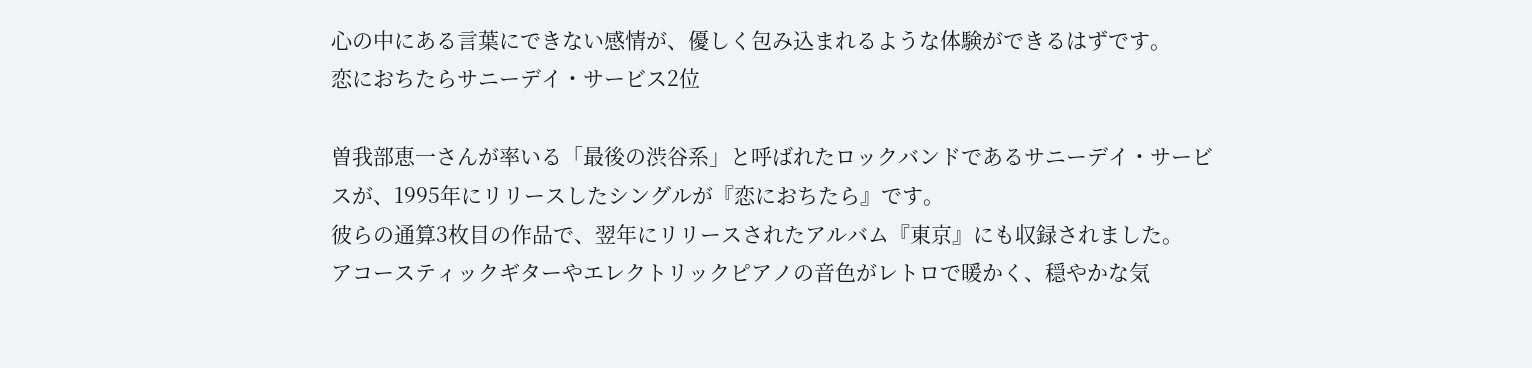心の中にある言葉にできない感情が、優しく包み込まれるような体験ができるはずです。
恋におちたらサニーデイ・サービス2位

曽我部恵一さんが率いる「最後の渋谷系」と呼ばれたロックバンドであるサニーデイ・サービスが、1995年にリリースしたシングルが『恋におちたら』です。
彼らの通算3枚目の作品で、翌年にリリースされたアルバム『東京』にも収録されました。
アコースティックギターやエレクトリックピアノの音色がレトロで暖かく、穏やかな気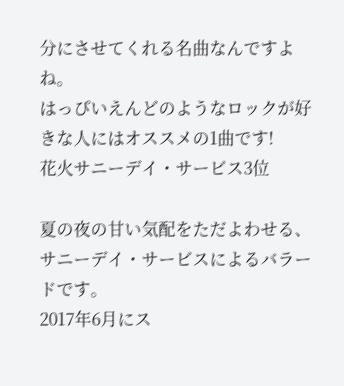分にさせてくれる名曲なんですよね。
はっぴいえんどのようなロックが好きな人にはオススメの1曲です!
花火サニーデイ・サービス3位

夏の夜の甘い気配をただよわせる、サニーデイ・サービスによるバラードです。
2017年6月にス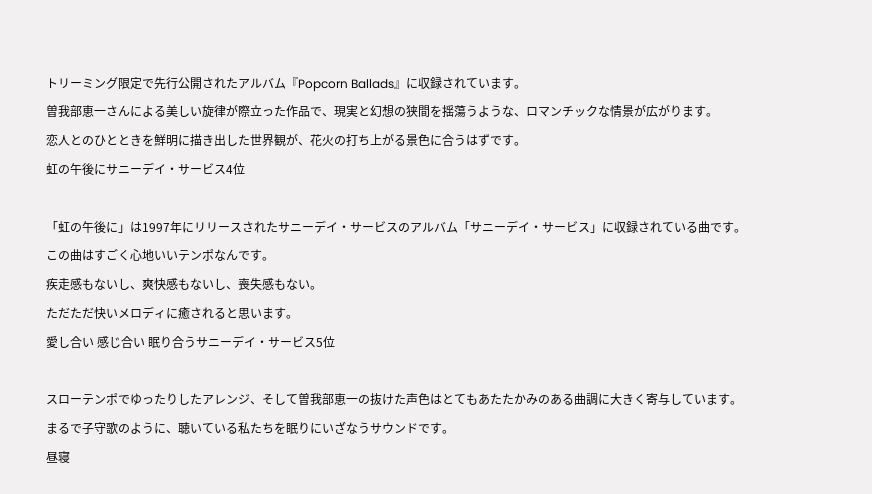トリーミング限定で先行公開されたアルバム『Popcorn Ballads』に収録されています。
曽我部恵一さんによる美しい旋律が際立った作品で、現実と幻想の狭間を揺蕩うような、ロマンチックな情景が広がります。
恋人とのひとときを鮮明に描き出した世界観が、花火の打ち上がる景色に合うはずです。
虹の午後にサニーデイ・サービス4位

「虹の午後に」は1997年にリリースされたサニーデイ・サービスのアルバム「サニーデイ・サービス」に収録されている曲です。
この曲はすごく心地いいテンポなんです。
疾走感もないし、爽快感もないし、喪失感もない。
ただただ快いメロディに癒されると思います。
愛し合い 感じ合い 眠り合うサニーデイ・サービス5位

スローテンポでゆったりしたアレンジ、そして曽我部恵一の抜けた声色はとてもあたたかみのある曲調に大きく寄与しています。
まるで子守歌のように、聴いている私たちを眠りにいざなうサウンドです。
昼寝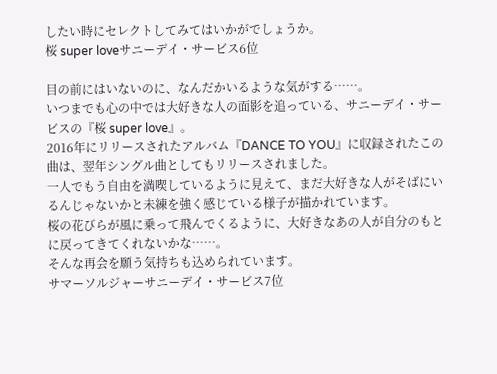したい時にセレクトしてみてはいかがでしょうか。
桜 super loveサニーデイ・サービス6位

目の前にはいないのに、なんだかいるような気がする……。
いつまでも心の中では大好きな人の面影を追っている、サニーデイ・サービスの『桜 super love』。
2016年にリリースされたアルバム『DANCE TO YOU』に収録されたこの曲は、翌年シングル曲としてもリリースされました。
一人でもう自由を満喫しているように見えて、まだ大好きな人がそばにいるんじゃないかと未練を強く感じている様子が描かれています。
桜の花びらが風に乗って飛んでくるように、大好きなあの人が自分のもとに戻ってきてくれないかな……。
そんな再会を願う気持ちも込められています。
サマーソルジャーサニーデイ・サービス7位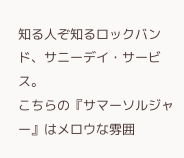知る人ぞ知るロックバンド、サニーデイ・サービス。
こちらの『サマーソルジャー』はメロウな雰囲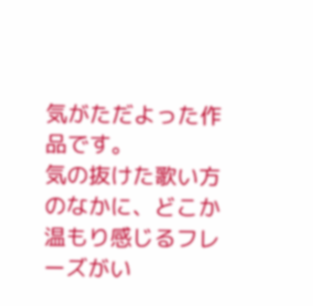気がただよった作品です。
気の抜けた歌い方のなかに、どこか温もり感じるフレーズがい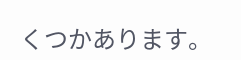くつかあります。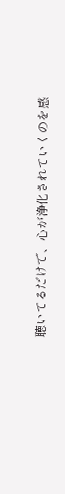聴いてるだけで、心が浄化されていくのを感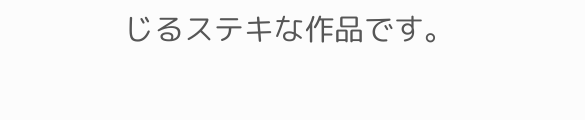じるステキな作品です。